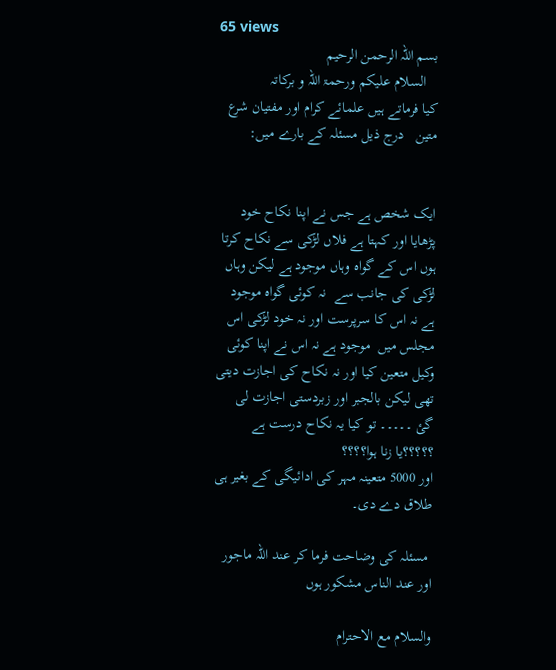65 views
بسم اللہ الرحمن الرحیم
   السلام علیکم ورحمۃ اللہ و برکاتہ
کیا فرماتے ہیں علمائے کرام اور مفتیان شرع متین   درج ذیل مسئلہ کے بارے میں:


ایک شخص ہے جس نے اپنا نکاح خود پڑھایا اور کہتا ہے فلاں لڑکی سے نکاح کرتا ہوں اس کے گواہ وہاں موجود ہے لیکن وہاں لڑکی کی جانب سے  نہ کوئی گواہ موجود ہے نہ اس کا سرپرست اور نہ خود لڑکی اس مجلس میں  موجود ہے نہ اس نے اپنا کوئی وکیل متعین کیا اور نہ نکاح کی اجازت دیتی تھی لیکن بالجبر اور زبردستی اجازت لی گئ ۔۔۔۔۔ تو کیا یہ نکاح درست ہے ؟؟؟؟؟یا زنا ہوا؟؟؟؟
اور 5000 متعینہ مہر کی ادائیگی کے بغیر ہی طلاق دے دی۔

 مسئلہ کی وضاحت فرما کر عند اللہ ماجور اور عند الناس مشکور ہوں

والسلام مع الاحترام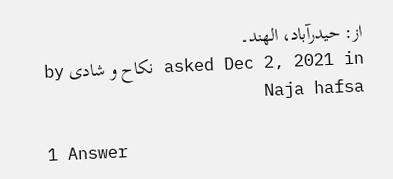از: حیدرآباد، الھند۔
asked Dec 2, 2021 in نکاح و شادی by Naja hafsa

1 Answer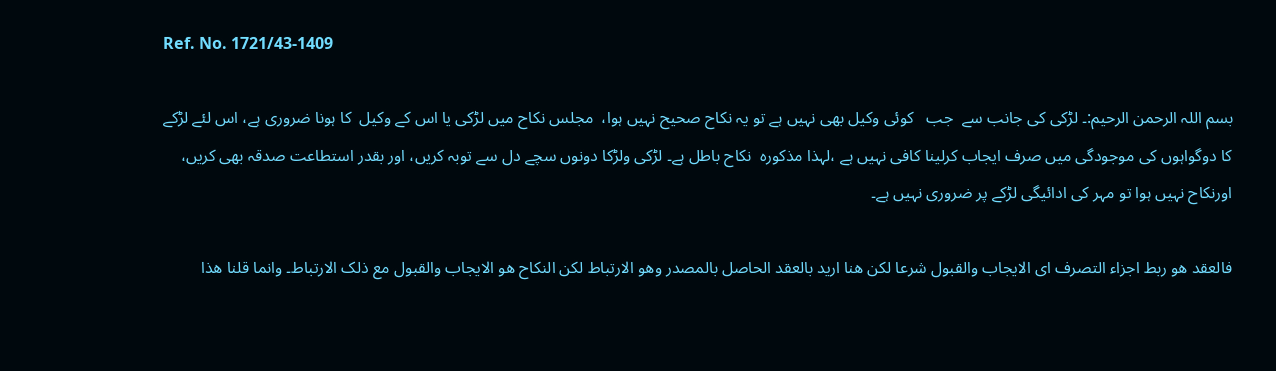Ref. No. 1721/43-1409

بسم اللہ الرحمن الرحیم:۔ لڑکی کی جانب سے  جب   کوئی وکیل بھی نہیں ہے تو یہ نکاح صحیح نہیں ہوا،  مجلس نکاح میں لڑکی یا اس کے وکیل  کا ہونا ضروری ہے، اس لئے لڑکے کا دوگواہوں کی موجودگی میں صرف ایجاب کرلینا کافی نہیں ہے ،لہذا مذکورہ  نکاح باطل ہے۔ لڑکی ولڑکا دونوں سچے دل سے توبہ کریں، اور بقدر استطاعت صدقہ بھی کریں، اورنکاح نہیں ہوا تو مہر کی ادائیگی لڑکے پر ضروری نہیں ہے۔

فالعقد ھو ربط اجزاء التصرف ای الایجاب والقبول شرعا لکن ھنا ارید بالعقد الحاصل بالمصدر وھو الارتباط لکن النکاح ھو الایجاب والقبول مع ذلک الارتباط۔ وانما قلنا ھذا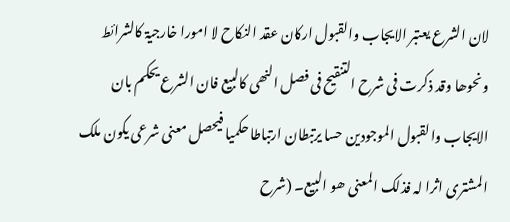لان الشرع یعتبر الایجاب والقبول ارکان عقد النکاح لا امورا خارجیۃ کالشرائط ونحوھا وقد ذکرت فی شرح التنقیح فی فصل النھی کالبیع فان الشرع یحکم بان الایجاب والقبول الموجودین حسا یرتبطان ارتباطا حکمیا فیحصل معنی شرعی یکون ملک المشتری اثرا لہ فذلک المعنی ھو البیع۔ (شرح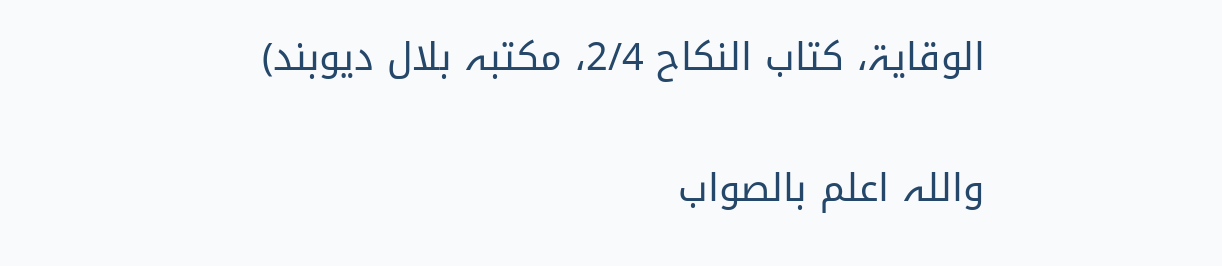الوقایۃ، کتاب النکاح 2/4، مکتبہ بلال دیوبند)

واللہ اعلم بالصواب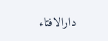دارالافتاء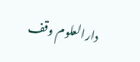دارالعلوم وقف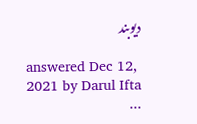دیوبند

answered Dec 12, 2021 by Darul Ifta
...